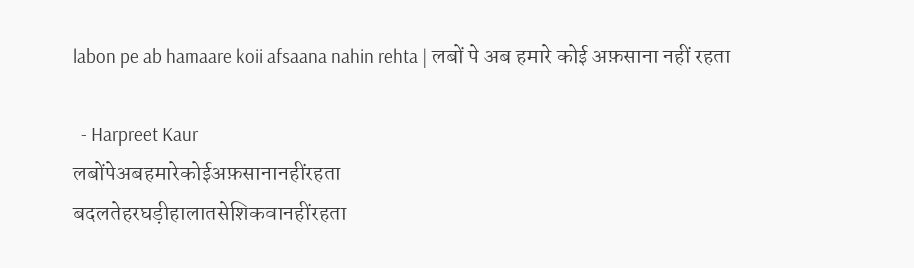labon pe ab hamaare koii afsaana nahin rehta | लबों पे अब हमारे कोई अफ़साना नहीं रहता

  - Harpreet Kaur
लबोंपेअबहमारेकोईअफ़सानानहींरहता
बदलतेहरघड़ीहालातसेशिकवानहींरहता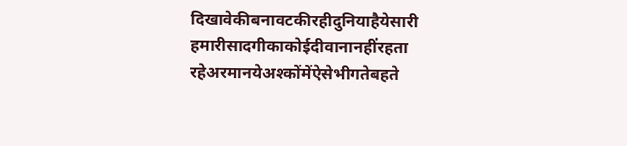दिखावेकीबनावटकीरहीदुनियाहैयेसारी
हमारीसादगीकाकोईदीवानानहींरहता
रहेअरमानयेअश्कोंमेंऐसेभीगतेबहते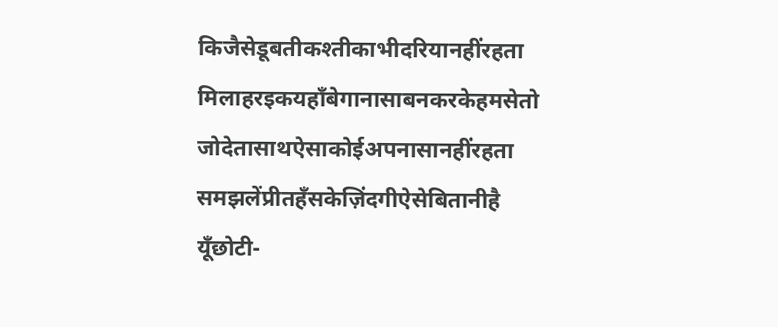किजैसेडूबतीकश्तीकाभीदरियानहींरहता
मिलाहरइकयहाँबेगानासाबनकरकेहमसेतो
जोदेतासाथऐसाकोईअपनासानहींरहता
समझलेंप्रीतहँसकेज़िंदगीऐसेबितानीहै
यूँछोटी-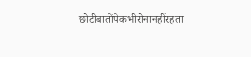छोटीबातोंपेकभीरोनानहींरहता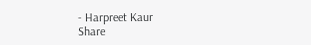- Harpreet Kaur
Share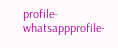profile-whatsappprofile-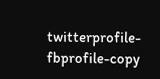twitterprofile-fbprofile-copy